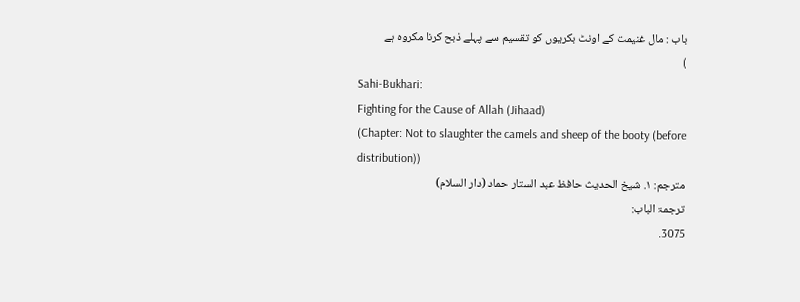باب : مال غنیمت کے اونٹ بکریوں کو تقسیم سے پہلے ذبح کرنا مکروہ ہے
)
Sahi-Bukhari:
Fighting for the Cause of Allah (Jihaad)
(Chapter: Not to slaughter the camels and sheep of the booty (before distribution))
مترجم: ١. شیخ الحدیث حافظ عبد الستار حماد (دار السلام)
ترجمۃ الباب:
3075.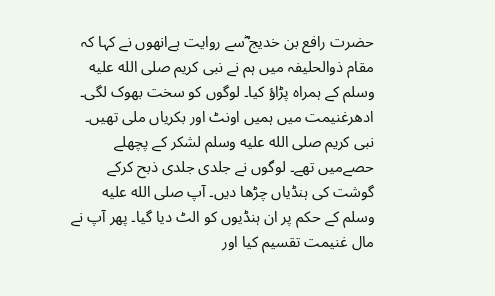حضرت رافع بن خدیج ؓسے روایت ہےانھوں نے کہا کہ مقام ذوالحلیفہ میں ہم نے نبی کریم صلى الله عليه وسلم کے ہمراہ پڑاؤ کیا۔ لوگوں کو سخت بھوک لگی۔ ادھرغنیمت میں ہمیں اونٹ اور بکریاں ملی تھیں۔ نبی کریم صلى الله عليه وسلم لشکر کے پچھلے حصےمیں تھے۔ لوگوں نے جلدی جلدی ذبح کرکے گوشت کی ہنڈیاں چڑھا دیں۔ آپ صلى الله عليه وسلم کے حکم پر ان ہنڈیوں کو الٹ دیا گیا۔ پھر آپ نے مال غنیمت تقسیم کیا اور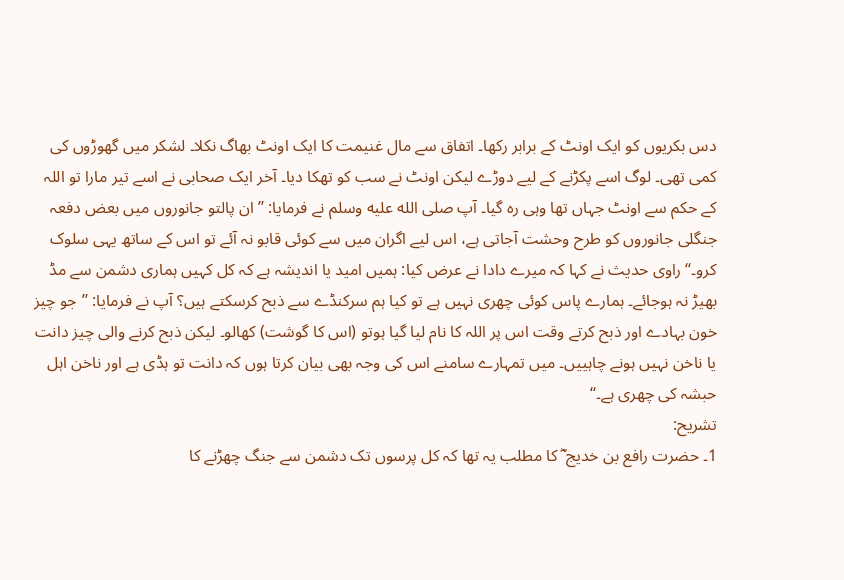دس بکریوں کو ایک اونٹ کے برابر رکھا۔ اتفاق سے مال غنیمت کا ایک اونٹ بھاگ نکلا۔ لشکر میں گھوڑوں کی کمی تھی۔ لوگ اسے پکڑنے کے لیے دوڑے لیکن اونٹ نے سب کو تھکا دیا۔ آخر ایک صحابی نے اسے تیر مارا تو اللہ کے حکم سے اونٹ جہاں تھا وہی رہ گیا۔ آپ صلى الله عليه وسلم نے فرمایا: ’’ان پالتو جانوروں میں بعض دفعہ جنگلی جانوروں کو طرح وحشت آجاتی ہے، اس لیے اگران میں سے کوئی قابو نہ آئے تو اس کے ساتھ یہی سلوک کرو۔‘‘ راوی حدیث نے کہا کہ میرے دادا نے عرض کیا: ہمیں امید یا اندیشہ ہے کہ کل کہیں ہماری دشمن سے مڈ بھیڑ نہ ہوجائے۔ ہمارے پاس کوئی چھری نہیں ہے تو کیا ہم سرکنڈے سے ذبح کرسکتے ہیں؟ آپ نے فرمایا: ’’جو چیز خون بہادے اور ذبح کرتے وقت اس پر اللہ کا نام لیا گیا ہوتو (اس کا گوشت) کھالو۔ لیکن ذبح کرنے والی چیز دانت یا ناخن نہیں ہونے چاہییں۔ میں تمہارے سامنے اس کی وجہ بھی بیان کرتا ہوں کہ دانت تو ہڈی ہے اور ناخن اہل حبشہ کی چھری ہے۔‘‘
تشریح:
1۔ حضرت رافع بن خدیج ؓ کا مطلب یہ تھا کہ کل پرسوں تک دشمن سے جنگ چھڑنے کا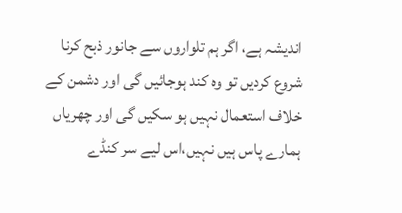اندیشہ ہے، اگر ہم تلواروں سے جانور ذبح کرنا شروع کردیں تو وہ کند ہوجائیں گی اور دشمن کے خلاف استعمال نہیں ہو سکیں گی اور چھریاں ہمارے پاس ہیں نہیں،اس لیے سر کنڈے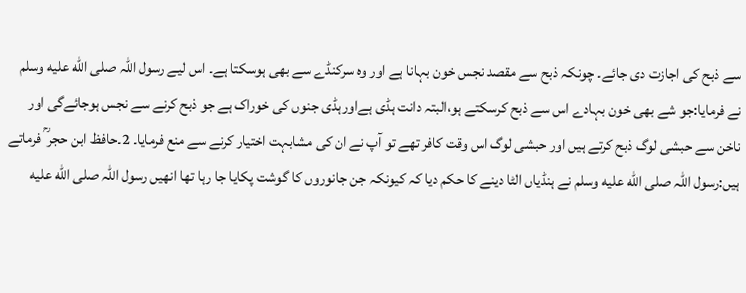سے ذبح کی اجازت دی جائے۔ چونکہ ذبح سے مقصد نجس خون بہانا ہے اور وہ سرکنڈے سے بھی ہوسکتا ہے۔ اس لیے رسول اللہ صلى الله عليه وسلم نے فرمایا:جو شے بھی خون بہادے اس سے ذبح کرسکتے ہو،البتہ دانت ہڈی ہےاورہڈی جنوں کی خوراک ہے جو ذبح کرنے سے نجس ہوجائےگی اور ناخن سے حبشی لوگ ذبح کرتے ہیں اور حبشی لوگ اس وقت کافر تھے تو آپ نے ان کی مشابہت اختیار کرنے سے منع فرمایا۔ 2۔حافظ ابن حجر ؒ فرماتے ہیں:رسول اللہ صلى الله عليه وسلم نے ہنڈیاں الٹا دینے کا حکم دیا کہ کیونکہ جن جانوروں کا گوشت پکایا جا رہا تھا انھیں رسول اللہ صلى الله عليه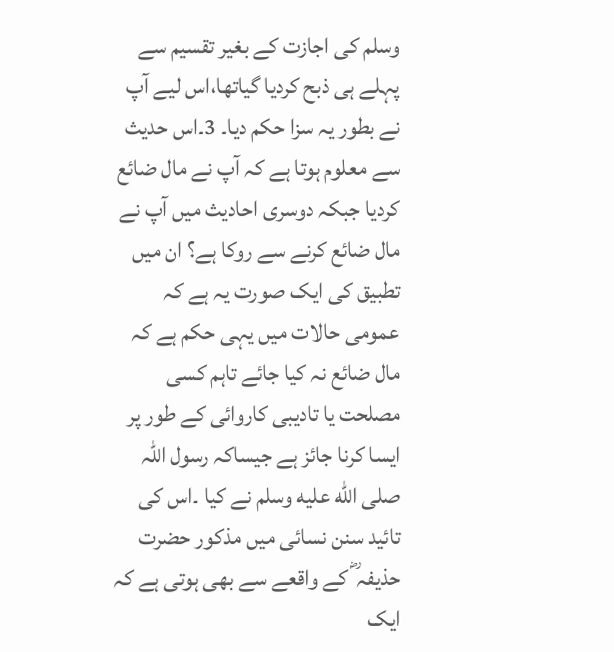وسلم کی اجازت کے بغیر تقسیم سے پہلے ہی ذبح کردیا گیاتھا،اس لیے آپ نے بطور یہ سزا حکم دیا۔ 3۔اس حدیث سے معلوم ہوتا ہے کہ آپ نے مال ضائع کردیا جبکہ دوسری احادیث میں آپ نے مال ضائع کرنے سے روکا ہے؟ ان میں تطبیق کی ایک صورت یہ ہے کہ عمومی حالات میں یہی حکم ہے کہ مال ضائع نہ کیا جائے تاہم کسی مصلحت یا تادیبی کاروائی کے طور پر ایسا کرنا جائز ہے جیساکہ رسول اللہ صلى الله عليه وسلم نے کیا ۔اس کی تائید سنن نسائی میں مذکور حضرت حذیفہ ؓ کے واقعے سے بھی ہوتی ہے کہ ایک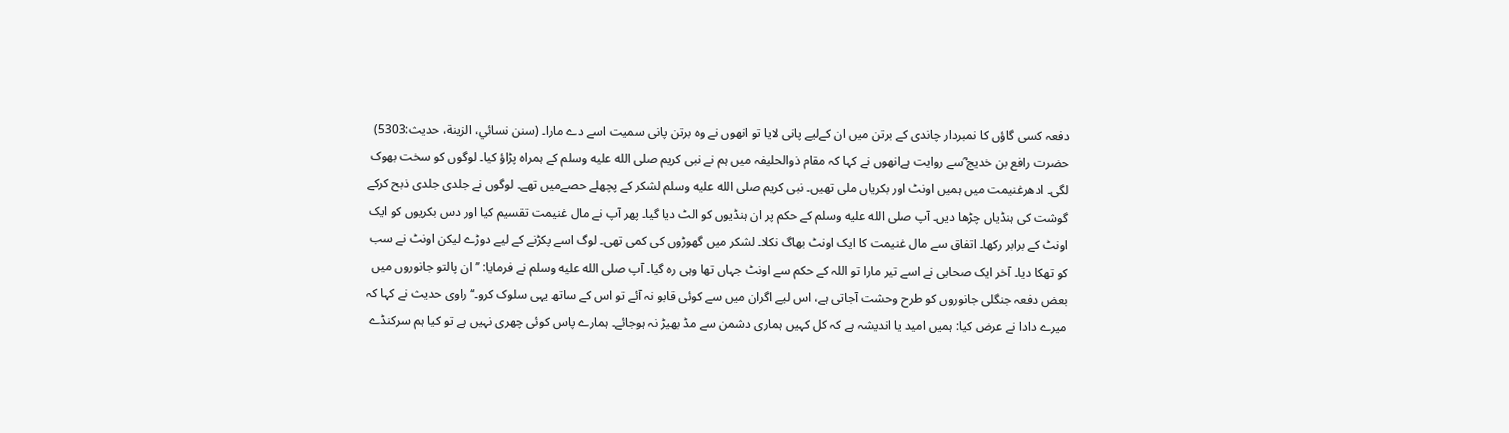دفعہ کسی گاؤں کا نمبردار چاندی کے برتن میں ان کےلیے پانی لایا تو انھوں نے وہ برتن پانی سمیت اسے دے مارا۔ (سنن نسائي، الزینة، حدیث:5303)
حضرت رافع بن خدیج ؓسے روایت ہےانھوں نے کہا کہ مقام ذوالحلیفہ میں ہم نے نبی کریم صلى الله عليه وسلم کے ہمراہ پڑاؤ کیا۔ لوگوں کو سخت بھوک لگی۔ ادھرغنیمت میں ہمیں اونٹ اور بکریاں ملی تھیں۔ نبی کریم صلى الله عليه وسلم لشکر کے پچھلے حصےمیں تھے۔ لوگوں نے جلدی جلدی ذبح کرکے گوشت کی ہنڈیاں چڑھا دیں۔ آپ صلى الله عليه وسلم کے حکم پر ان ہنڈیوں کو الٹ دیا گیا۔ پھر آپ نے مال غنیمت تقسیم کیا اور دس بکریوں کو ایک اونٹ کے برابر رکھا۔ اتفاق سے مال غنیمت کا ایک اونٹ بھاگ نکلا۔ لشکر میں گھوڑوں کی کمی تھی۔ لوگ اسے پکڑنے کے لیے دوڑے لیکن اونٹ نے سب کو تھکا دیا۔ آخر ایک صحابی نے اسے تیر مارا تو اللہ کے حکم سے اونٹ جہاں تھا وہی رہ گیا۔ آپ صلى الله عليه وسلم نے فرمایا: ’’ان پالتو جانوروں میں بعض دفعہ جنگلی جانوروں کو طرح وحشت آجاتی ہے، اس لیے اگران میں سے کوئی قابو نہ آئے تو اس کے ساتھ یہی سلوک کرو۔‘‘ راوی حدیث نے کہا کہ میرے دادا نے عرض کیا: ہمیں امید یا اندیشہ ہے کہ کل کہیں ہماری دشمن سے مڈ بھیڑ نہ ہوجائے۔ ہمارے پاس کوئی چھری نہیں ہے تو کیا ہم سرکنڈے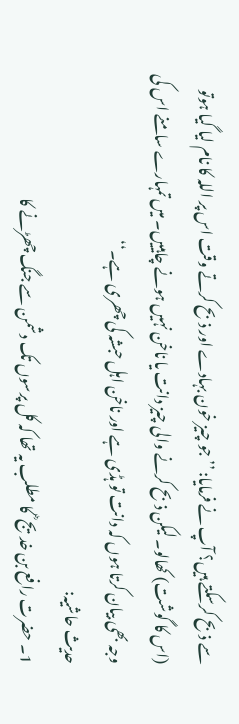سے ذبح کرسکتے ہیں؟ آپ نے فرمایا: ’’جو چیز خون بہادے اور ذبح کرتے وقت اس پر اللہ کا نام لیا گیا ہوتو (اس کا گوشت) کھالو۔ لیکن ذبح کرنے والی چیز دانت یا ناخن نہیں ہونے چاہییں۔ میں تمہارے سامنے اس کی وجہ بھی بیان کرتا ہوں کہ دانت تو ہڈی ہے اور ناخن اہل حبشہ کی چھری ہے۔‘‘
حدیث حاشیہ:
1۔ حضرت رافع بن خدیج ؓ کا مطلب یہ تھا کہ کل پرسوں تک دشمن سے جنگ چھڑنے کا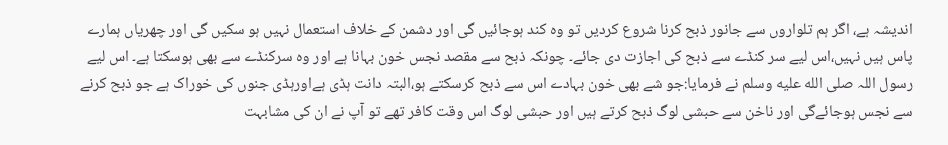اندیشہ ہے، اگر ہم تلواروں سے جانور ذبح کرنا شروع کردیں تو وہ کند ہوجائیں گی اور دشمن کے خلاف استعمال نہیں ہو سکیں گی اور چھریاں ہمارے پاس ہیں نہیں،اس لیے سر کنڈے سے ذبح کی اجازت دی جائے۔ چونکہ ذبح سے مقصد نجس خون بہانا ہے اور وہ سرکنڈے سے بھی ہوسکتا ہے۔ اس لیے رسول اللہ صلى الله عليه وسلم نے فرمایا:جو شے بھی خون بہادے اس سے ذبح کرسکتے ہو،البتہ دانت ہڈی ہےاورہڈی جنوں کی خوراک ہے جو ذبح کرنے سے نجس ہوجائےگی اور ناخن سے حبشی لوگ ذبح کرتے ہیں اور حبشی لوگ اس وقت کافر تھے تو آپ نے ان کی مشابہت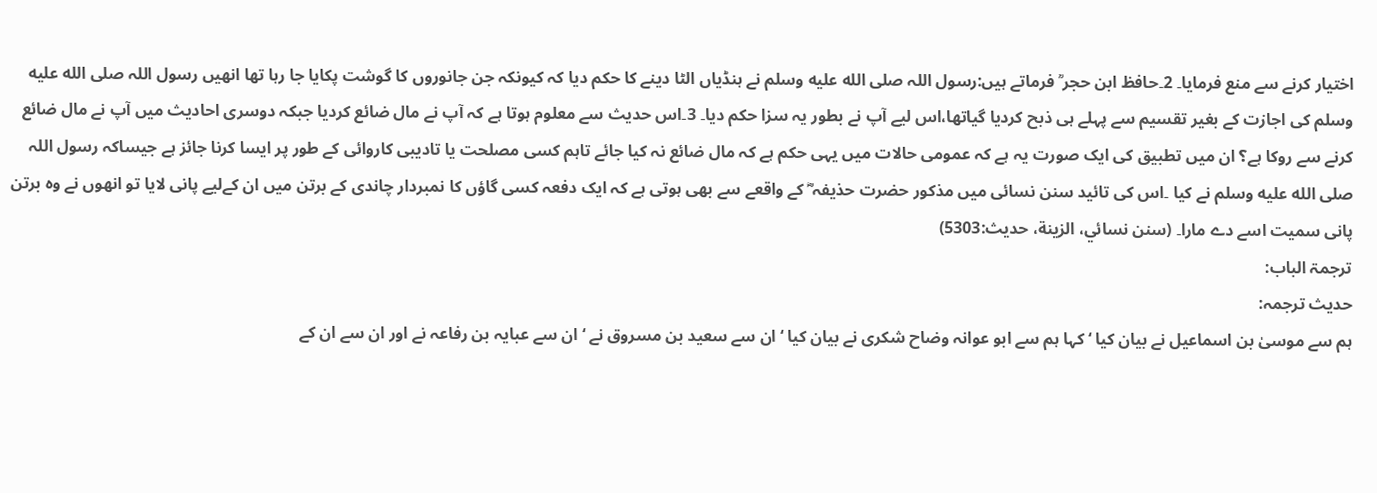اختیار کرنے سے منع فرمایا۔ 2۔حافظ ابن حجر ؒ فرماتے ہیں:رسول اللہ صلى الله عليه وسلم نے ہنڈیاں الٹا دینے کا حکم دیا کہ کیونکہ جن جانوروں کا گوشت پکایا جا رہا تھا انھیں رسول اللہ صلى الله عليه وسلم کی اجازت کے بغیر تقسیم سے پہلے ہی ذبح کردیا گیاتھا،اس لیے آپ نے بطور یہ سزا حکم دیا۔ 3۔اس حدیث سے معلوم ہوتا ہے کہ آپ نے مال ضائع کردیا جبکہ دوسری احادیث میں آپ نے مال ضائع کرنے سے روکا ہے؟ ان میں تطبیق کی ایک صورت یہ ہے کہ عمومی حالات میں یہی حکم ہے کہ مال ضائع نہ کیا جائے تاہم کسی مصلحت یا تادیبی کاروائی کے طور پر ایسا کرنا جائز ہے جیساکہ رسول اللہ صلى الله عليه وسلم نے کیا ۔اس کی تائید سنن نسائی میں مذکور حضرت حذیفہ ؓ کے واقعے سے بھی ہوتی ہے کہ ایک دفعہ کسی گاؤں کا نمبردار چاندی کے برتن میں ان کےلیے پانی لایا تو انھوں نے وہ برتن پانی سمیت اسے دے مارا۔ (سنن نسائي، الزینة، حدیث:5303)
ترجمۃ الباب:
حدیث ترجمہ:
ہم سے موسیٰ بن اسماعیل نے بیان کیا ‘ کہا ہم سے ابو عوانہ وضاح شکری نے بیان کیا ‘ ان سے سعید بن مسروق نے ‘ ان سے عبایہ بن رفاعہ نے اور ان سے ان کے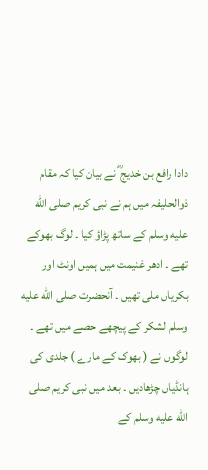دادا رافع بن خدیج ؓ نے بیان کیا کہ مقام ذوالحلیفہ میں ہم نے نبی کریم صلى الله عليه وسلم کے ساتھ پڑاؤ کیا ۔ لوگ بھوکے تھے ۔ ادھر غنیمت میں ہمیں اونٹ اور بکریاں ملی تھیں ۔ آنحضرت صلى الله عليه وسلم لشکر کے پیچھے حصے میں تھے ۔ لوگوں نے ( بھوک کے مارے ) جلدی کی ہانڈیاں چڑھادیں ۔ بعد میں نبی کریم صلى الله عليه وسلم کے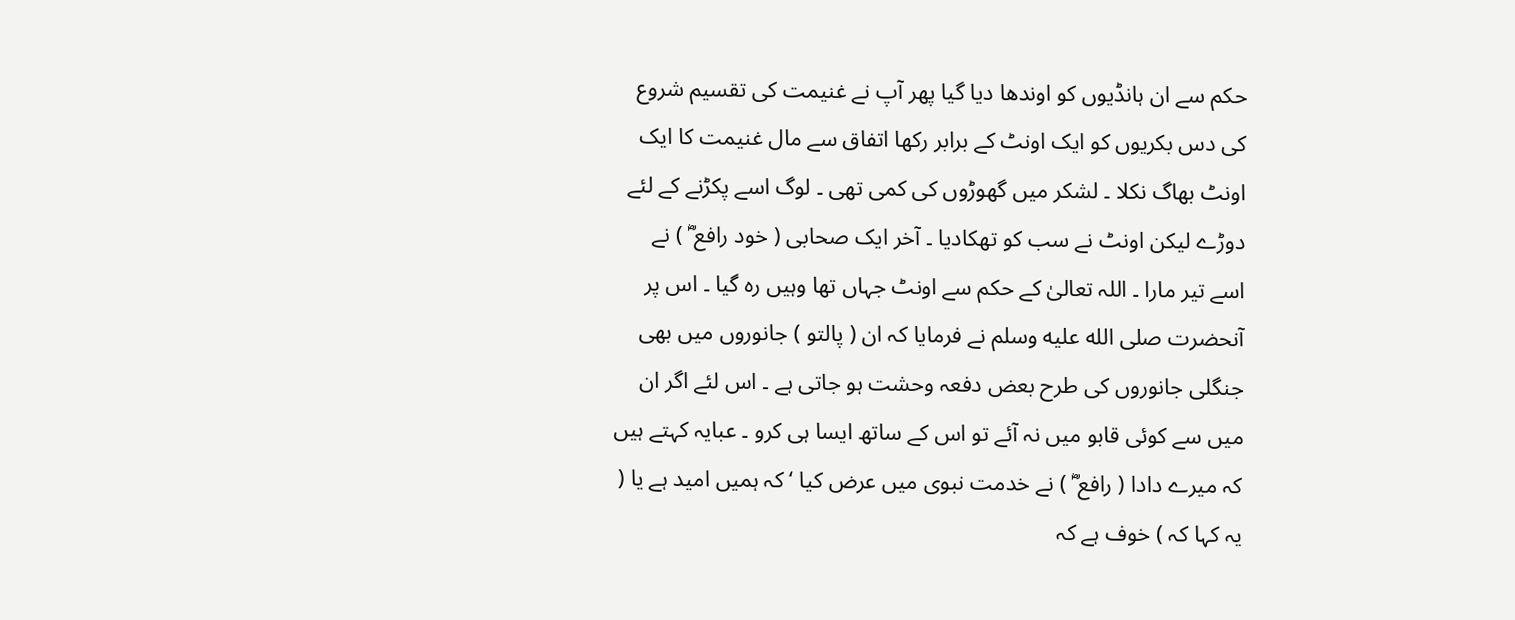حکم سے ان ہانڈیوں کو اوندھا دیا گیا پھر آپ نے غنیمت کی تقسیم شروع کی دس بکریوں کو ایک اونٹ کے برابر رکھا اتفاق سے مال غنیمت کا ایک اونٹ بھاگ نکلا ۔ لشکر میں گھوڑوں کی کمی تھی ۔ لوگ اسے پکڑنے کے لئے دوڑے لیکن اونٹ نے سب کو تھکادیا ۔ آخر ایک صحابی ( خود رافع ؓ ) نے اسے تیر مارا ۔ اللہ تعالیٰ کے حکم سے اونٹ جہاں تھا وہیں رہ گیا ۔ اس پر آنحضرت صلى الله عليه وسلم نے فرمایا کہ ان ( پالتو ) جانوروں میں بھی جنگلی جانوروں کی طرح بعض دفعہ وحشت ہو جاتی ہے ۔ اس لئے اگر ان میں سے کوئی قابو میں نہ آئے تو اس کے ساتھ ایسا ہی کرو ۔ عبایہ کہتے ہیں کہ میرے دادا ( رافع ؓ ) نے خدمت نبوی میں عرض کیا ‘ کہ ہمیں امید ہے یا ( یہ کہا کہ ) خوف ہے کہ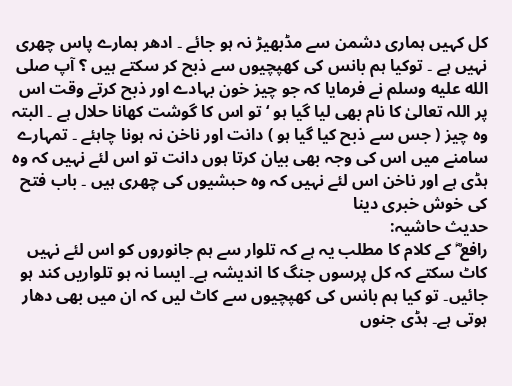کل کہیں ہماری دشمن سے مڈبھیڑ نہ ہو جائے ۔ ادھر ہمارے پاس چھری نہیں ہے ۔ توکیا ہم بانس کی کھپچیوں سے ذبح کر سکتے ہیں ؟ آپ صلى الله عليه وسلم نے فرمایا کہ جو چیز خون بہادے اور ذبح کرتے وقت اس پر اللہ تعالیٰ کا نام بھی لیا گیا ہو ‘ تو اس کا گوشت کھانا حلال ہے ۔ البتہ وہ چیز ( جس سے ذبح کیا گیا ہو ) دانت اور ناخن نہ ہونا چاہئے ۔ تمہارے سامنے میں اس کی وجہ بھی بیان کرتا ہوں دانت تو اس لئے نہیں کہ وہ ہڈی ہے اور ناخن اس لئے نہیں کہ وہ حبشیوں کی چھری ہیں ۔ باب فتح کی خوش خبری دینا
حدیث حاشیہ:
رافع ؓ کے کلام کا مطلب یہ ہے کہ تلوار سے ہم جانوروں کو اس لئے نہیں کاٹ سکتے کہ کل پرسوں جنگ کا اندیشہ ہے۔ ایسا نہ ہو تلواریں کند ہو جائیں۔ تو کیا ہم بانس کی کھپچیوں سے کاٹ لیں کہ ان میں بھی دھار ہوتی ہے۔ ہڈی جنوں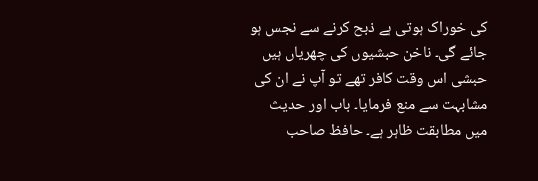کی خوراک ہوتی ہے ذبح کرنے سے نجس ہو جائے گی۔ ناخن حبشیوں کی چھریاں ہیں حبشی اس وقت کافر تھے تو آپ نے ان کی مشابہت سے منع فرمایا۔ باب اور حدیث میں مطابقت ظاہر ہے۔ حافظ صاحب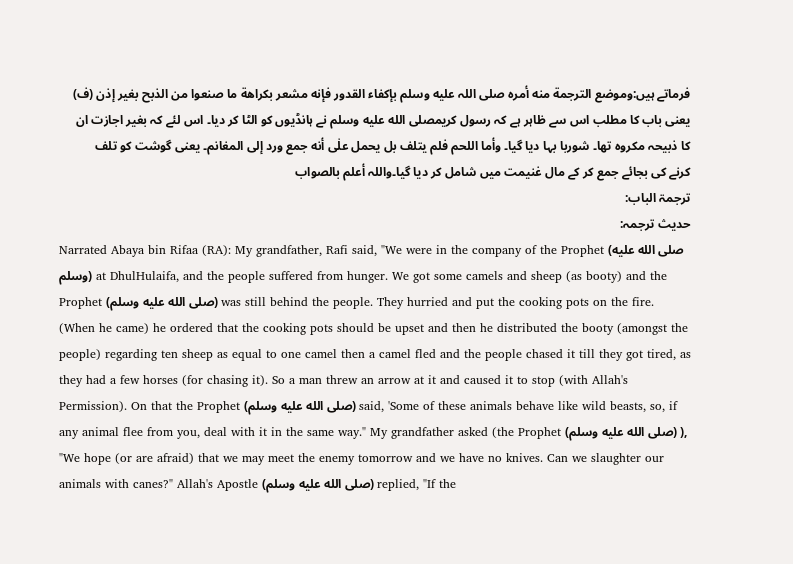فرماتے ہیں:وموضع الترجمة منه أمرہ صلی اللہ علیه وسلم بإکفاء القدور فإنه مشعر بکراهة ما صنعوا من الذبح بغیر إذن (ف) یعنی باب کا مطلب اس سے ظاہر ہے کہ رسول کریمصلى الله عليه وسلم نے ہانڈیوں کو الٹا کر دیا۔ اس لئے کہ بغیر اجازت ان کا ذبیحہ مکروہ تھا۔ شوربا بہا دیا گیا۔ وأما اللحم فلم یتلف بل یحمل علٰی أنه جمع ورد إلی المغانم۔ یعنی گوشت کو تلف کرنے کی بجائے جمع کر کے مال غنیمت میں شامل کر دیا گیا۔واللہ أعلم بالصواب
ترجمۃ الباب:
حدیث ترجمہ:
Narrated Abaya bin Rifaa (RA): My grandfather, Rafi said, "We were in the company of the Prophet (صلى الله عليه وسلم) at DhulHulaifa, and the people suffered from hunger. We got some camels and sheep (as booty) and the Prophet (صلى الله عليه وسلم) was still behind the people. They hurried and put the cooking pots on the fire. (When he came) he ordered that the cooking pots should be upset and then he distributed the booty (amongst the people) regarding ten sheep as equal to one camel then a camel fled and the people chased it till they got tired, as they had a few horses (for chasing it). So a man threw an arrow at it and caused it to stop (with Allah's Permission). On that the Prophet (صلى الله عليه وسلم) said, 'Some of these animals behave like wild beasts, so, if any animal flee from you, deal with it in the same way." My grandfather asked (the Prophet (صلى الله عليه وسلم) ), "We hope (or are afraid) that we may meet the enemy tomorrow and we have no knives. Can we slaughter our animals with canes?" Allah's Apostle (صلى الله عليه وسلم) replied, "If the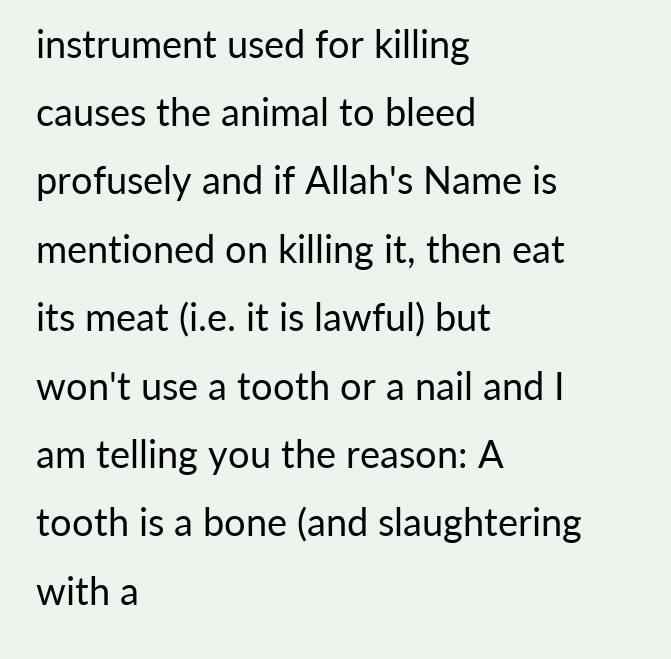instrument used for killing causes the animal to bleed profusely and if Allah's Name is mentioned on killing it, then eat its meat (i.e. it is lawful) but won't use a tooth or a nail and I am telling you the reason: A tooth is a bone (and slaughtering with a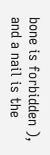bone is forbidden ), and a nail is the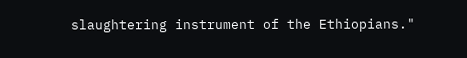slaughtering instrument of the Ethiopians."